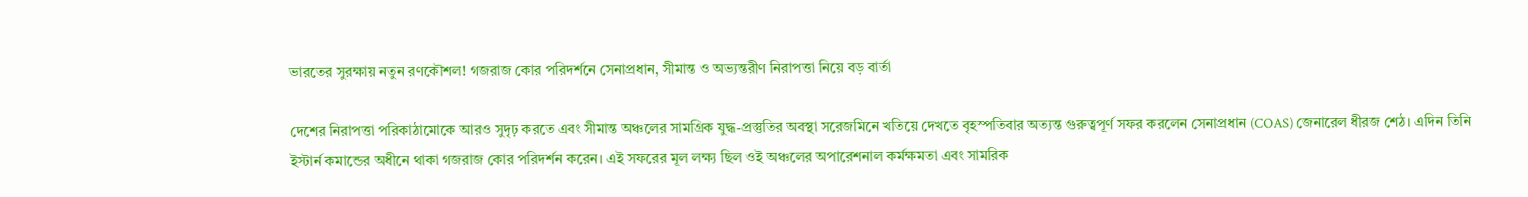ভারতের সুরক্ষায় নতুন রণকৌশল! গজরাজ কোর পরিদর্শনে সেনাপ্রধান, সীমান্ত ও অভ্যন্তরীণ নিরাপত্তা নিয়ে বড় বার্তা

দেশের নিরাপত্তা পরিকাঠামোকে আরও সুদৃঢ় করতে এবং সীমান্ত অঞ্চলের সামগ্রিক যুদ্ধ-প্রস্তুতির অবস্থা সরেজমিনে খতিয়ে দেখতে বৃহস্পতিবার অত্যন্ত গুরুত্বপূর্ণ সফর করলেন সেনাপ্রধান (COAS) জেনারেল ধীরজ শেঠ। এদিন তিনি ইস্টার্ন কমান্ডের অধীনে থাকা গজরাজ কোর পরিদর্শন করেন। এই সফরের মূল লক্ষ্য ছিল ওই অঞ্চলের অপারেশনাল কর্মক্ষমতা এবং সামরিক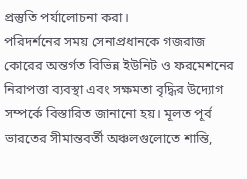প্রস্তুতি পর্যালোচনা করা।
পরিদর্শনের সময় সেনাপ্রধানকে গজরাজ কোরের অন্তর্গত বিভিন্ন ইউনিট ও ফরমেশনের নিরাপত্তা ব্যবস্থা এবং সক্ষমতা বৃদ্ধির উদ্যোগ সম্পর্কে বিস্তারিত জানানো হয়। মূলত পূর্ব ভারতের সীমান্তবর্তী অঞ্চলগুলোতে শান্তি,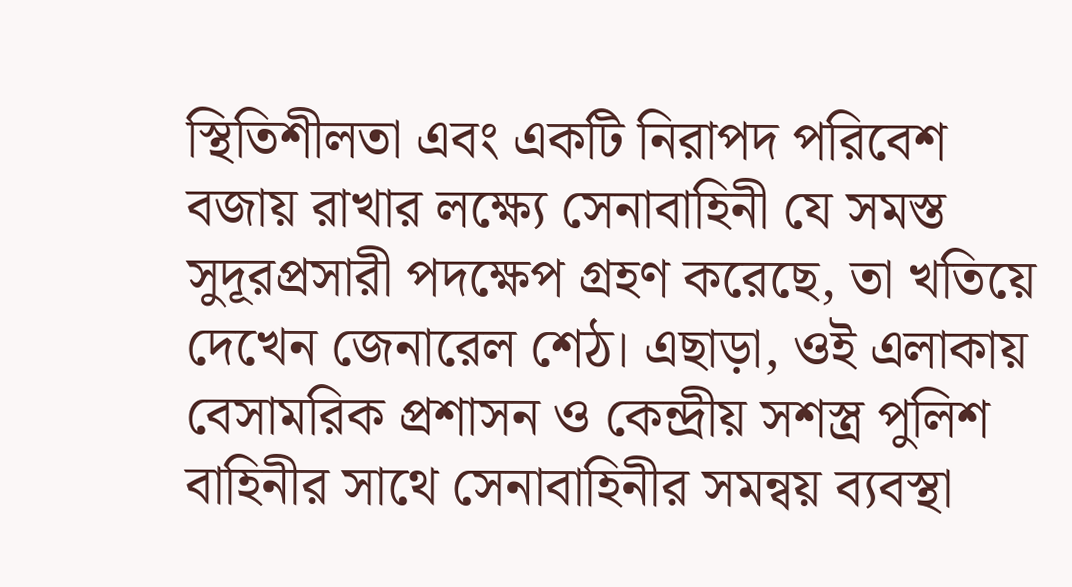স্থিতিশীলতা এবং একটি নিরাপদ পরিবেশ বজায় রাখার লক্ষ্যে সেনাবাহিনী যে সমস্ত সুদূরপ্রসারী পদক্ষেপ গ্রহণ করেছে, তা খতিয়ে দেখেন জেনারেল শেঠ। এছাড়া, ওই এলাকায় বেসামরিক প্রশাসন ও কেন্দ্রীয় সশস্ত্র পুলিশ বাহিনীর সাথে সেনাবাহিনীর সমন্বয় ব্যবস্থা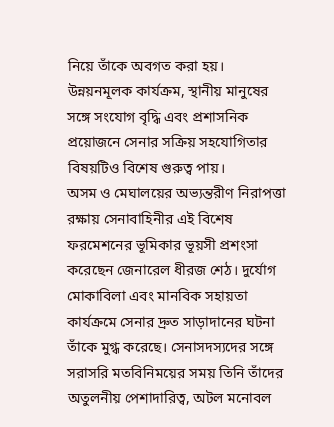নিয়ে তাঁকে অবগত করা হয়। উন্নয়নমূলক কার্যক্রম, স্থানীয় মানুষের সঙ্গে সংযোগ বৃদ্ধি এবং প্রশাসনিক প্রয়োজনে সেনার সক্রিয় সহযোগিতার বিষয়টিও বিশেষ গুরুত্ব পায়।
অসম ও মেঘালয়ের অভ্যন্তরীণ নিরাপত্তা রক্ষায় সেনাবাহিনীর এই বিশেষ ফরমেশনের ভূমিকার ভূয়সী প্রশংসা করেছেন জেনারেল ধীরজ শেঠ। দুর্যোগ মোকাবিলা এবং মানবিক সহায়তা কার্যক্রমে সেনার দ্রুত সাড়াদানের ঘটনা তাঁকে মুগ্ধ করেছে। সেনাসদস্যদের সঙ্গে সরাসরি মতবিনিময়ের সময় তিনি তাঁদের অতুলনীয় পেশাদারিত্ব, অটল মনোবল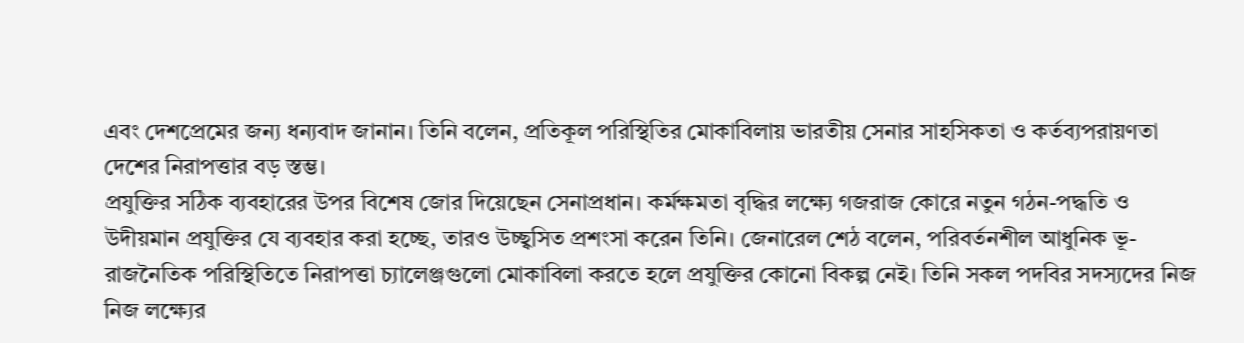এবং দেশপ্রেমের জন্য ধন্যবাদ জানান। তিনি বলেন, প্রতিকূল পরিস্থিতির মোকাবিলায় ভারতীয় সেনার সাহসিকতা ও কর্তব্যপরায়ণতা দেশের নিরাপত্তার বড় স্তম্ভ।
প্রযুক্তির সঠিক ব্যবহারের উপর বিশেষ জোর দিয়েছেন সেনাপ্রধান। কর্মক্ষমতা বৃদ্ধির লক্ষ্যে গজরাজ কোরে নতুন গঠন-পদ্ধতি ও উদীয়মান প্রযুক্তির যে ব্যবহার করা হচ্ছে, তারও উচ্ছ্বসিত প্রশংসা করেন তিনি। জেনারেল শেঠ বলেন, পরিবর্তনশীল আধুনিক ভূ-রাজনৈতিক পরিস্থিতিতে নিরাপত্তা চ্যালেঞ্জগুলো মোকাবিলা করতে হলে প্রযুক্তির কোনো বিকল্প নেই। তিনি সকল পদবির সদস্যদের নিজ নিজ লক্ষ্যের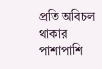প্রতি অবিচল থাকার পাশাপাশি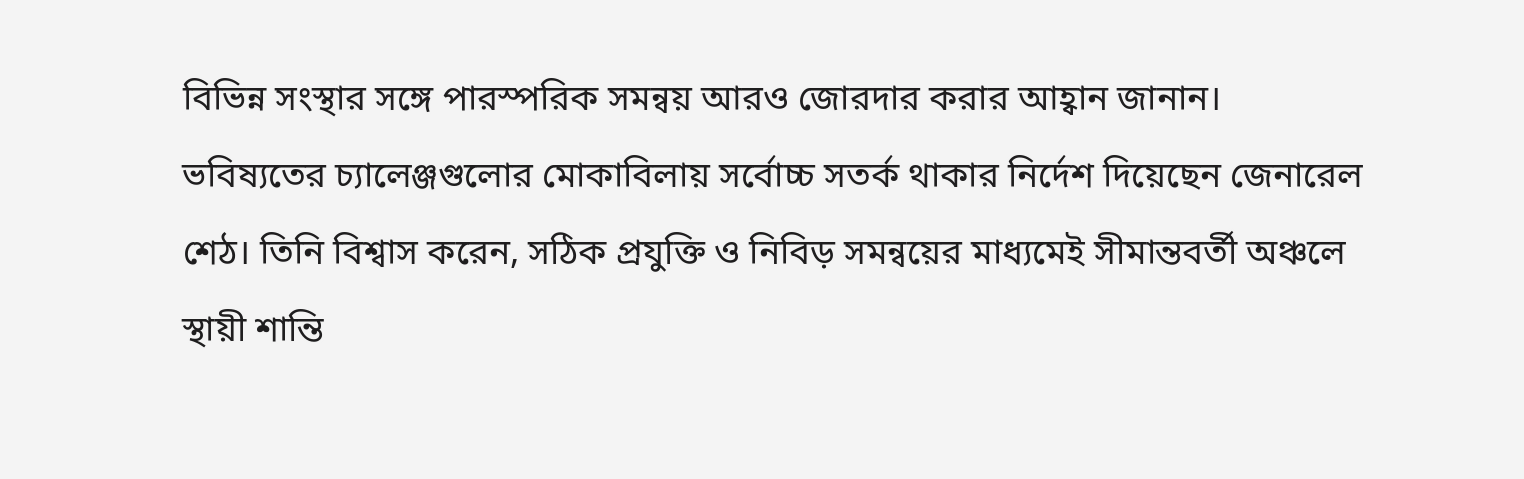বিভিন্ন সংস্থার সঙ্গে পারস্পরিক সমন্বয় আরও জোরদার করার আহ্বান জানান।
ভবিষ্যতের চ্যালেঞ্জগুলোর মোকাবিলায় সর্বোচ্চ সতর্ক থাকার নির্দেশ দিয়েছেন জেনারেল শেঠ। তিনি বিশ্বাস করেন, সঠিক প্রযুক্তি ও নিবিড় সমন্বয়ের মাধ্যমেই সীমান্তবর্তী অঞ্চলে স্থায়ী শান্তি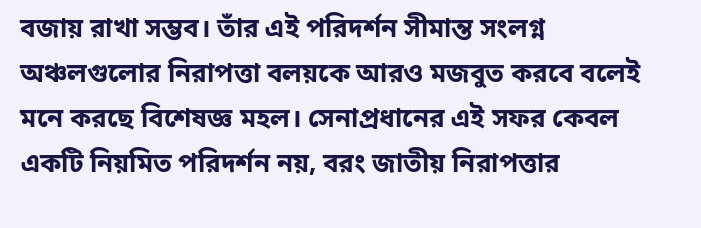বজায় রাখা সম্ভব। তাঁর এই পরিদর্শন সীমান্ত সংলগ্ন অঞ্চলগুলোর নিরাপত্তা বলয়কে আরও মজবুত করবে বলেই মনে করছে বিশেষজ্ঞ মহল। সেনাপ্রধানের এই সফর কেবল একটি নিয়মিত পরিদর্শন নয়, বরং জাতীয় নিরাপত্তার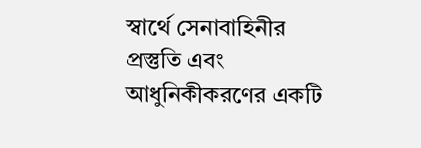স্বার্থে সেনাবাহিনীর প্রস্তুতি এবং আধুনিকীকরণের একটি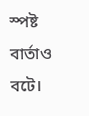স্পষ্ট বার্তাও বটে।